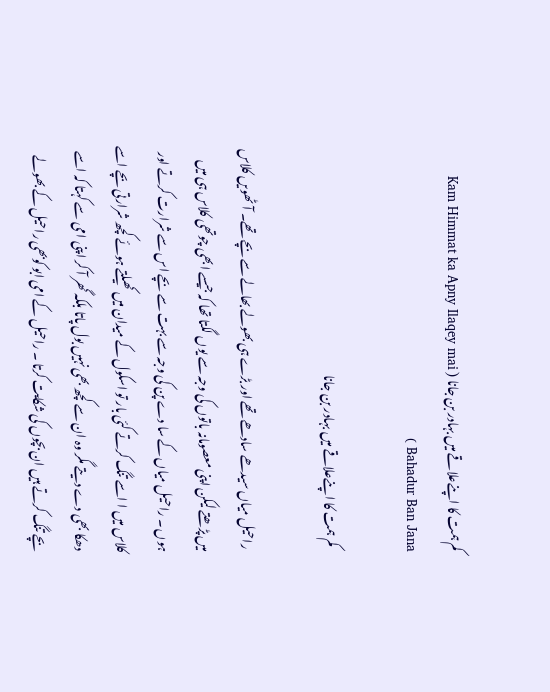کم ہمت کا اپنےعلاقے میں بہادر بن جانا ( Kam Himmat ka Apny Ilaqey mai Bahadur Ban Jana )

  کم ہمت کا اپنےعلاقے میں بہادر بن جانا

 راحیل میاں سیدھے سادھے تھے اور بڑے ہی بھولے بھالے سے بچے تھے۔ آٹھویں کلاس میں پڑھتے لیکن اپنی معصومانہ باتوں کی وجہ سے یوں لگتا تھا کہ جیسے ابھی چوتھی کلاس ہی میں ہوں ۔ راحیل میاں کے سا دے پن کی وجہ سے بہت سے بچے اس سے شرارت کرتے اور کلاس میں ا اسے تنگ کرتے کئی بار تو اسکول کے میدان میں کھیلتے ہوئے کچھ شرارتی بچے اسے دھکا بھی دے دیتے مگر وہ ان سے کچھ بھی نہیں بول پاتا بلکہ گھر آ کر اپنی امی سے کہتا کہ اسے بچے تنگ کرتے ہیں ان بچوں کی شکایت کرتا ۔ راحیل کے امی ابو کوبھی راحیل کے بھولے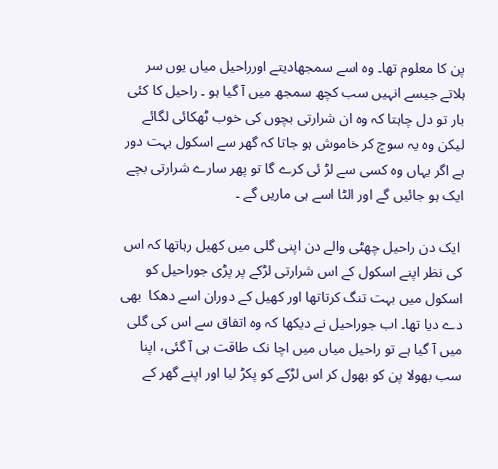پن کا معلوم تھا۔ وہ اسے سمجھادیتے اورراحیل میاں یوں سر ہلاتے جیسے انہیں سب کچھ سمجھ میں آ گیا ہو ۔ راحیل کا کئی بار تو دل چاہتا کہ وہ ان شرارتی بچوں کی خوب ٹھکائی لگائے لیکن وہ یہ سوچ کر خاموش ہو جاتا کہ گھر سے اسکول بہت دور ہے اگر یہاں وہ کسی سے لڑ ئی کرے گا تو پھر سارے شرارتی بچے ایک ہو جائیں گے اور الٹا اسے ہی ماریں گے ۔

 ایک دن راحیل چھٹی والے دن اپنی گلی میں کھیل رہاتھا کہ اس کی نظر اپنے اسکول کے اس شرارتی لڑکے پر پڑی جوراحیل کو اسکول میں بہت تنگ کرتاتھا اور کھیل کے دوران اسے دھکا  بھی دے دیا تھا۔ اب جوراحیل نے دیکھا کہ وہ اتفاق سے اس کی گلی میں آ گیا ہے تو راحیل میاں میں اچا نک طاقت ہی آ گئی، اپنا سب بھولا پن کو بھول کر اس لڑکے کو پکڑ لیا اور اپنے گھر کے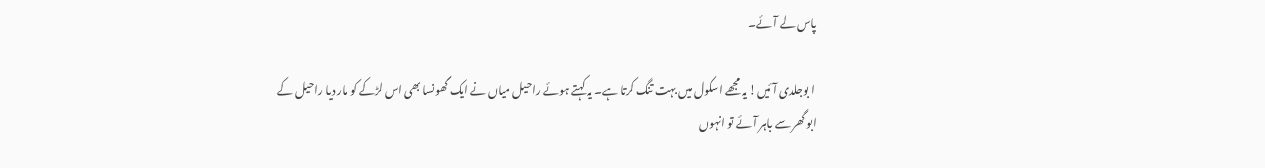پاس لے آئے۔

 ا بوجلدی آ ئیں! یہ مجھے اسکول میں بہت تنگ کرتا ہے۔ یہ کہتے ہوئے راحیل میاں نے ایک گھونسا بھی اس لڑکے کو مار دیا راحیل کے ابو گھر سے باہر آئے تو انہوں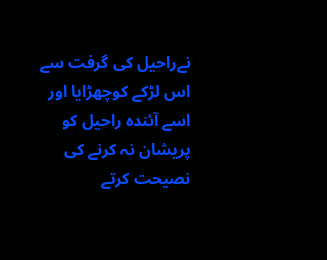نےراحیل کی گرفت سے اس لڑکے کوچھڑایا اور اسے آئندہ راحیل کو پریشان نہ کرنے کی نصیحت کرتے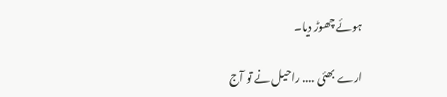ہوئے چھوڑ دیا۔

ارے بھئی .... راحیل نے تو آج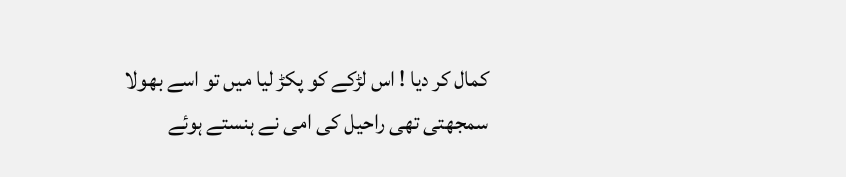کمال کر دیا ! اس لڑکے کو پکڑ لیا میں تو اسے بھولا سمجھتی تھی راحیل کی امی نے ہنستے ہوئے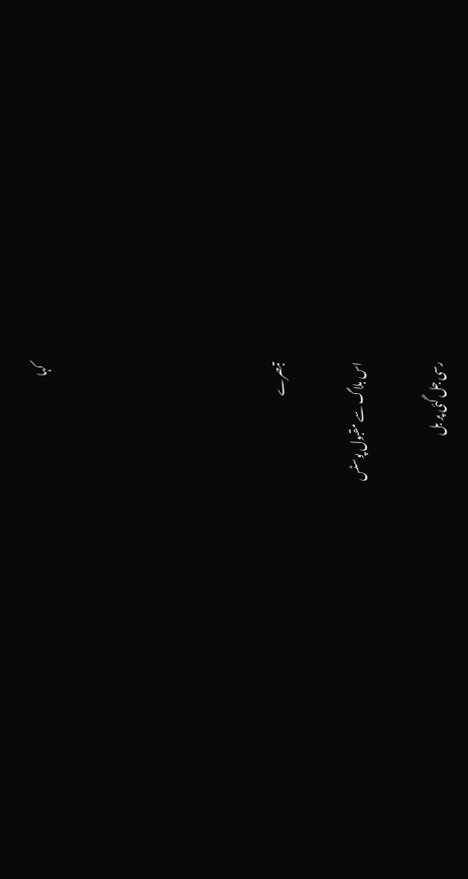کہا





تبصرے

اس بلاگ سے مقبول پوسٹس

رسی جل گئی پر بل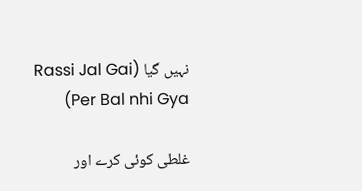نہیں گیا (Rassi Jal Gai Per Bal nhi Gya)

غلطی کوئی کرے اور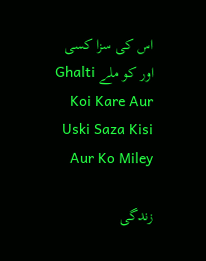اس کی سزا کسی اور کو ملے Ghalti Koi Kare Aur Uski Saza Kisi Aur Ko Miley

زندگی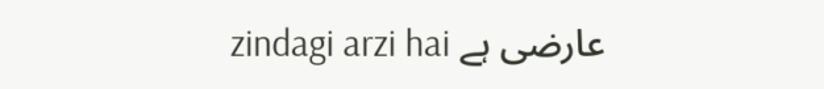عارضی ہے zindagi arzi hai